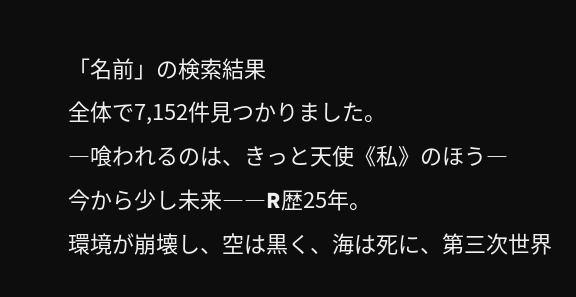「名前」の検索結果
全体で7,152件見つかりました。
―喰われるのは、きっと天使《私》のほう―
今から少し未来――R歴25年。
環境が崩壊し、空は黒く、海は死に、第三次世界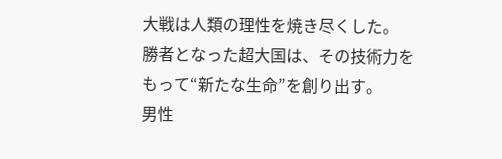大戦は人類の理性を焼き尽くした。
勝者となった超大国は、その技術力をもって“新たな生命”を創り出す。
男性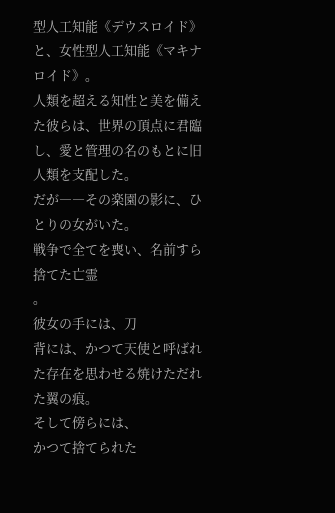型人工知能《デウスロイド》と、女性型人工知能《マキナロイド》。
人類を超える知性と美を備えた彼らは、世界の頂点に君臨し、愛と管理の名のもとに旧人類を支配した。
だが――その楽園の影に、ひとりの女がいた。
戦争で全てを喪い、名前すら捨てた亡霊
。
彼女の手には、刀
背には、かつて天使と呼ばれた存在を思わせる焼けただれた翼の痕。
そして傍らには、
かつて捨てられた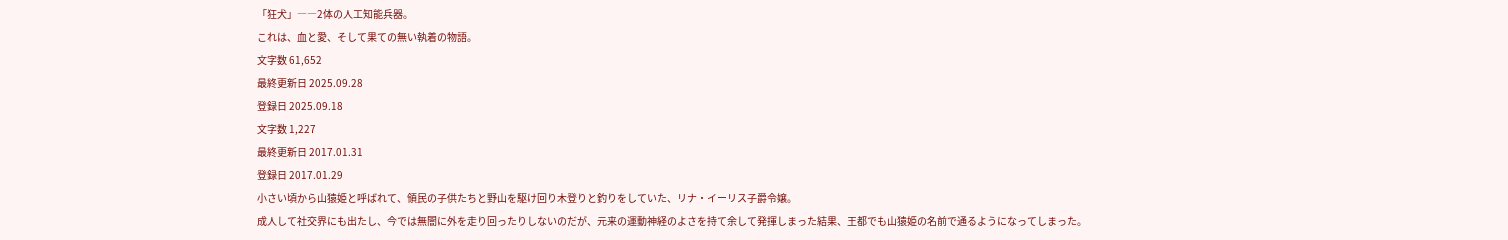「狂犬」――2体の人工知能兵器。
これは、血と愛、そして果ての無い執着の物語。
文字数 61,652
最終更新日 2025.09.28
登録日 2025.09.18
文字数 1,227
最終更新日 2017.01.31
登録日 2017.01.29
小さい頃から山猿姫と呼ばれて、領民の子供たちと野山を駆け回り木登りと釣りをしていた、リナ・イーリス子爵令嬢。
成人して社交界にも出たし、今では無闇に外を走り回ったりしないのだが、元来の運動神経のよさを持て余して発揮しまった結果、王都でも山猿姫の名前で通るようになってしまった。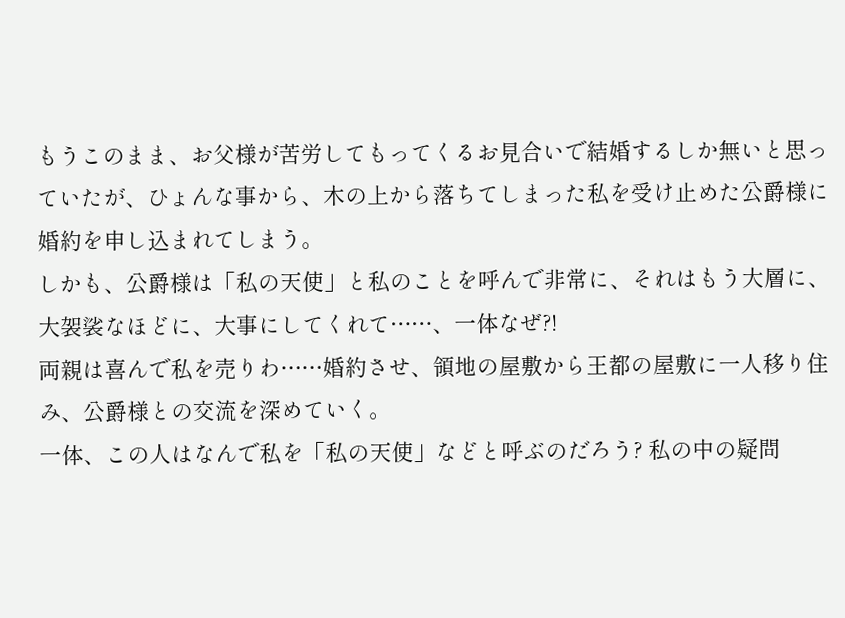もうこのまま、お父様が苦労してもってくるお見合いで結婚するしか無いと思っていたが、ひょんな事から、木の上から落ちてしまった私を受け止めた公爵様に婚約を申し込まれてしまう。
しかも、公爵様は「私の天使」と私のことを呼んで非常に、それはもう大層に、大袈裟なほどに、大事にしてくれて……、一体なぜ?!
両親は喜んで私を売りわ……婚約させ、領地の屋敷から王都の屋敷に一人移り住み、公爵様との交流を深めていく。
一体、この人はなんで私を「私の天使」などと呼ぶのだろう? 私の中の疑問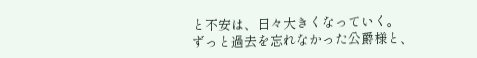と不安は、日々大きくなっていく。
ずっと過去を忘れなかった公爵様と、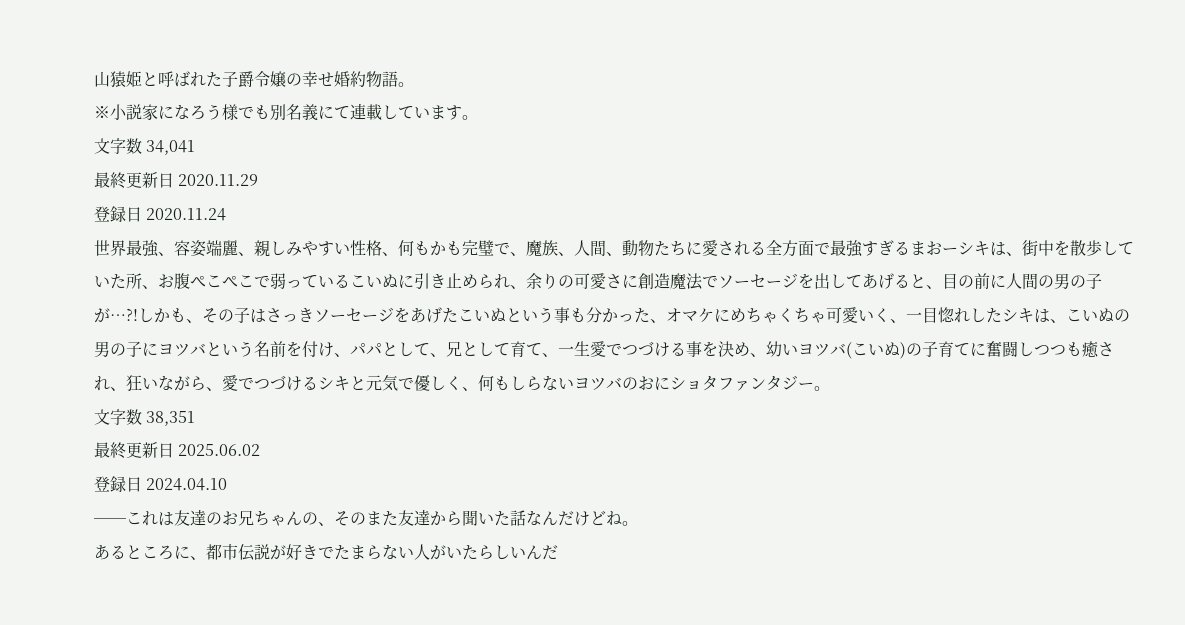山猿姫と呼ばれた子爵令嬢の幸せ婚約物語。
※小説家になろう様でも別名義にて連載しています。
文字数 34,041
最終更新日 2020.11.29
登録日 2020.11.24
世界最強、容姿端麗、親しみやすい性格、何もかも完璧で、魔族、人間、動物たちに愛される全方面で最強すぎるまおーシキは、街中を散歩していた所、お腹ぺこぺこで弱っているこいぬに引き止められ、余りの可愛さに創造魔法でソーセージを出してあげると、目の前に人間の男の子が…?!しかも、その子はさっきソーセージをあげたこいぬという事も分かった、オマケにめちゃくちゃ可愛いく、一目惚れしたシキは、こいぬの男の子にヨツバという名前を付け、パパとして、兄として育て、一生愛でつづける事を決め、幼いヨツバ(こいぬ)の子育てに奮闘しつつも癒され、狂いながら、愛でつづけるシキと元気で優しく、何もしらないヨツバのおにショタファンタジー。
文字数 38,351
最終更新日 2025.06.02
登録日 2024.04.10
──これは友達のお兄ちゃんの、そのまた友達から聞いた話なんだけどね。
あるところに、都市伝説が好きでたまらない人がいたらしいんだ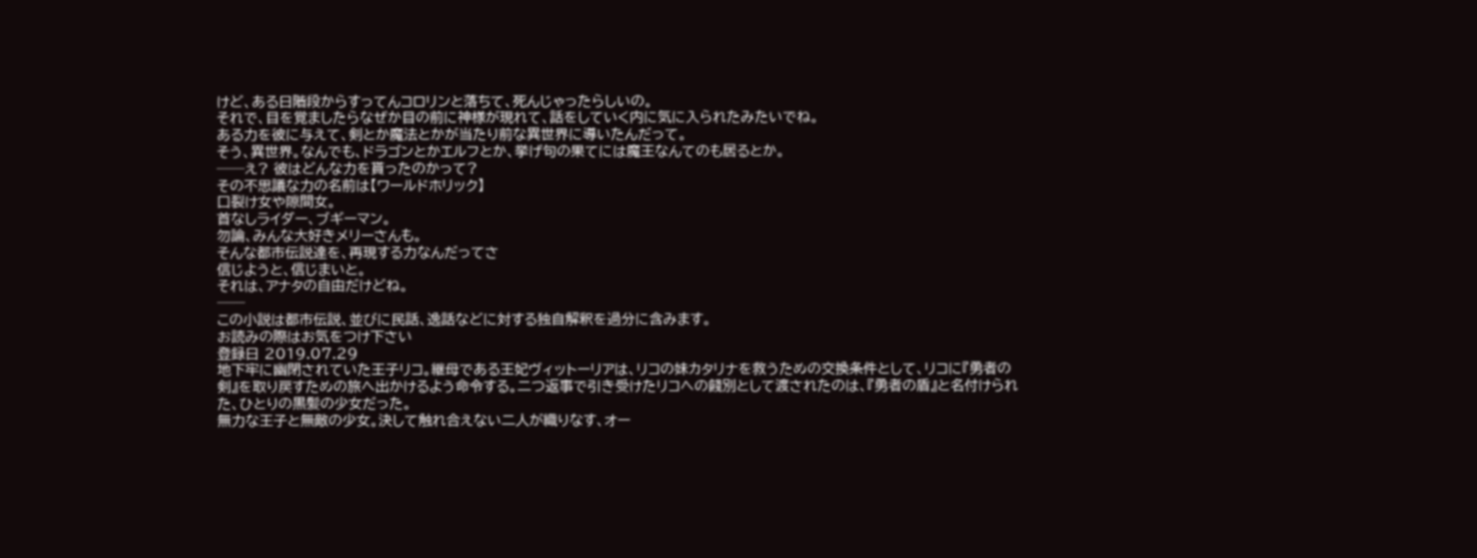けど、ある日階段からすってんコロリンと落ちて、死んじゃったらしいの。
それで、目を覚ましたらなぜか目の前に神様が現れて、話をしていく内に気に入られたみたいでね。
ある力を彼に与えて、剣とか魔法とかが当たり前な異世界に導いたんだって。
そう、異世界。なんでも、ドラゴンとかエルフとか、挙げ句の果てには魔王なんてのも居るとか。
──え? 彼はどんな力を貰ったのかって?
その不思議な力の名前は【ワールドホリック】
口裂け女や隙間女。
首なしライダー、ブギーマン。
勿論、みんな大好きメリーさんも。
そんな都市伝説達を、再現する力なんだってさ
信じようと、信じまいと。
それは、アナタの自由だけどね。
──
この小説は都市伝説、並びに民話、逸話などに対する独自解釈を過分に含みます。
お読みの際はお気をつけ下さい
登録日 2019.07.29
地下牢に幽閉されていた王子リコ。継母である王妃ヴィットーリアは、リコの妹カタリナを救うための交換条件として、リコに『勇者の剣』を取り戻すための旅へ出かけるよう命令する。二つ返事で引き受けたリコへの餞別として渡されたのは、『勇者の盾』と名付けられた、ひとりの黒髪の少女だった。
無力な王子と無敵の少女。決して触れ合えない二人が織りなす、オー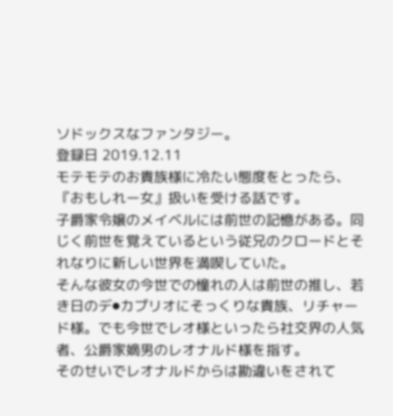ソドックスなファンタジー。
登録日 2019.12.11
モテモテのお貴族様に冷たい態度をとったら、『おもしれー女』扱いを受ける話です。
子爵家令嬢のメイベルには前世の記憶がある。同じく前世を覚えているという従兄のクロードとそれなりに新しい世界を満喫していた。
そんな彼女の今世での憧れの人は前世の推し、若き日のデ⚫カプリオにそっくりな貴族、リチャード様。でも今世でレオ様といったら社交界の人気者、公爵家嫡男のレオナルド様を指す。
そのせいでレオナルドからは勘違いをされて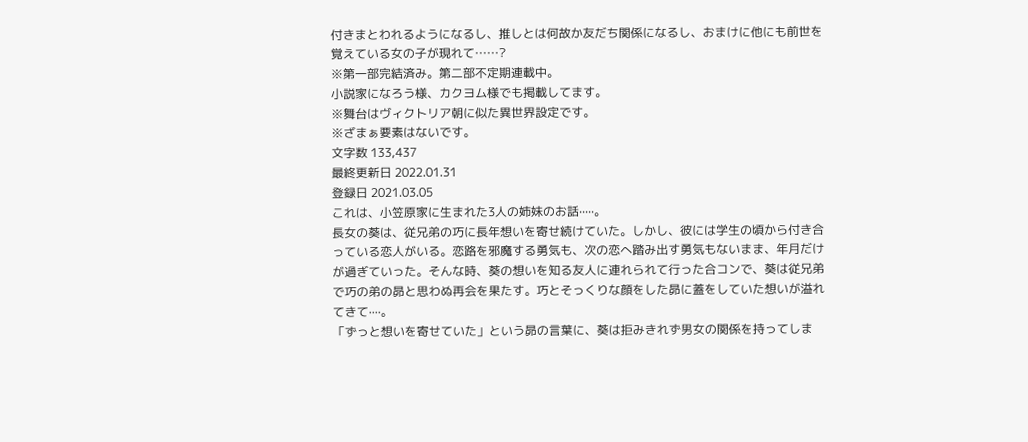付きまとわれるようになるし、推しとは何故か友だち関係になるし、おまけに他にも前世を覚えている女の子が現れて……?
※第一部完結済み。第二部不定期連載中。
小説家になろう様、カクヨム様でも掲載してます。
※舞台はヴィクトリア朝に似た異世界設定です。
※ざまぁ要素はないです。
文字数 133,437
最終更新日 2022.01.31
登録日 2021.03.05
これは、小笠原家に生まれた3人の姉妹のお話·····。
長女の葵は、従兄弟の巧に長年想いを寄せ続けていた。しかし、彼には学生の頃から付き合っている恋人がいる。恋路を邪魔する勇気も、次の恋へ踏み出す勇気もないまま、年月だけが過ぎていった。そんな時、葵の想いを知る友人に連れられて行った合コンで、葵は従兄弟で巧の弟の昴と思わぬ再会を果たす。巧とそっくりな顔をした昴に蓋をしていた想いが溢れてきて····。
「ずっと想いを寄せていた」という昴の言葉に、葵は拒みきれず男女の関係を持ってしま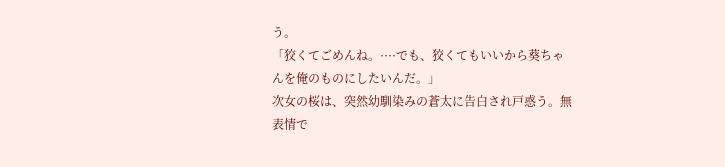う。
「狡くてごめんね。····でも、狡くてもいいから葵ちゃんを俺のものにしたいんだ。」
次女の桜は、突然幼馴染みの蒼太に告白され戸惑う。無表情で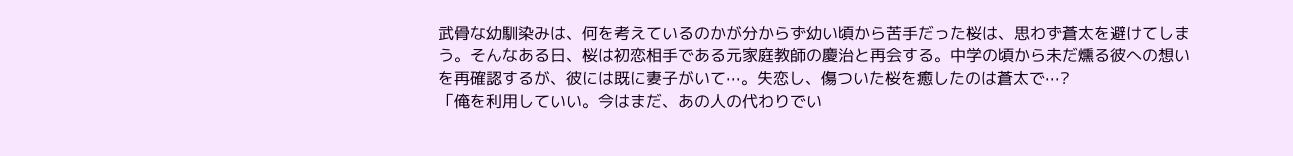武骨な幼馴染みは、何を考えているのかが分からず幼い頃から苦手だった桜は、思わず蒼太を避けてしまう。そんなある日、桜は初恋相手である元家庭教師の慶治と再会する。中学の頃から未だ燻る彼への想いを再確認するが、彼には既に妻子がいて···。失恋し、傷ついた桜を癒したのは蒼太で···?
「俺を利用していい。今はまだ、あの人の代わりでい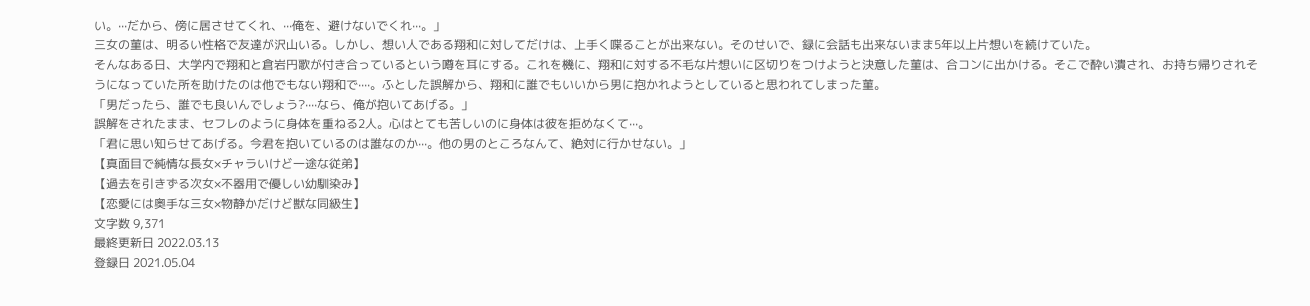い。···だから、傍に居させてくれ、···俺を、避けないでくれ···。」
三女の菫は、明るい性格で友達が沢山いる。しかし、想い人である翔和に対してだけは、上手く喋ることが出来ない。そのせいで、録に会話も出来ないまま5年以上片想いを続けていた。
そんなある日、大学内で翔和と倉岩円歌が付き合っているという噂を耳にする。これを機に、翔和に対する不毛な片想いに区切りをつけようと決意した菫は、合コンに出かける。そこで酔い潰され、お持ち帰りされそうになっていた所を助けたのは他でもない翔和で····。ふとした誤解から、翔和に誰でもいいから男に抱かれようとしていると思われてしまった菫。
「男だったら、誰でも良いんでしょう?····なら、俺が抱いてあげる。」
誤解をされたまま、セフレのように身体を重ねる2人。心はとても苦しいのに身体は彼を拒めなくて···。
「君に思い知らせてあげる。今君を抱いているのは誰なのか···。他の男のところなんて、絶対に行かせない。」
【真面目で純情な長女×チャラいけど一途な従弟】
【過去を引きずる次女×不器用で優しい幼馴染み】
【恋愛には奥手な三女×物静かだけど獣な同級生】
文字数 9,371
最終更新日 2022.03.13
登録日 2021.05.04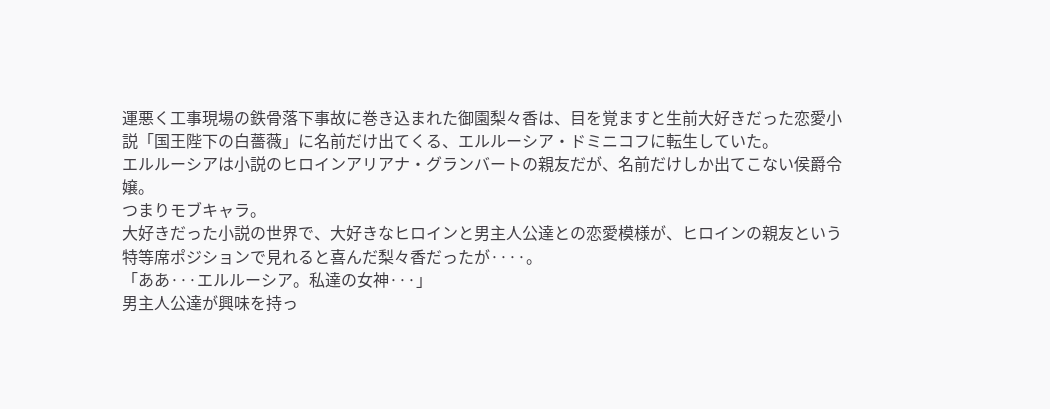運悪く工事現場の鉄骨落下事故に巻き込まれた御園梨々香は、目を覚ますと生前大好きだった恋愛小説「国王陛下の白薔薇」に名前だけ出てくる、エルルーシア・ドミニコフに転生していた。
エルルーシアは小説のヒロインアリアナ・グランバートの親友だが、名前だけしか出てこない侯爵令嬢。
つまりモブキャラ。
大好きだった小説の世界で、大好きなヒロインと男主人公達との恋愛模様が、ヒロインの親友という特等席ポジションで見れると喜んだ梨々香だったが····。
「ああ···エルルーシア。私達の女神···」
男主人公達が興味を持っ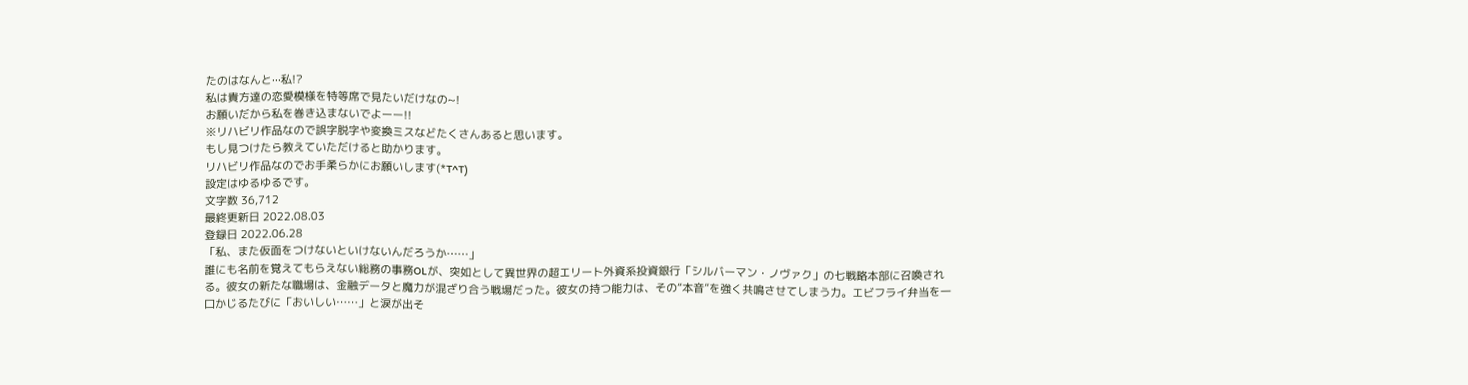たのはなんと···私!?
私は貴方達の恋愛模様を特等席で見たいだけなの~!
お願いだから私を巻き込まないでよーー!!
※リハビリ作品なので誤字脱字や変換ミスなどたくさんあると思います。
もし見つけたら教えていただけると助かります。
リハビリ作品なのでお手柔らかにお願いします(*T^T)
設定はゆるゆるです。
文字数 36,712
最終更新日 2022.08.03
登録日 2022.06.28
「私、また仮面をつけないといけないんだろうか……」
誰にも名前を覚えてもらえない総務の事務OLが、突如として異世界の超エリート外資系投資銀行「シルバーマン・ノヴァク」の七戦略本部に召喚される。彼女の新たな職場は、金融データと魔力が混ざり合う戦場だった。彼女の持つ能力は、その“本音”を強く共鳴させてしまう力。エビフライ弁当を一口かじるたびに「おいしい……」と涙が出そ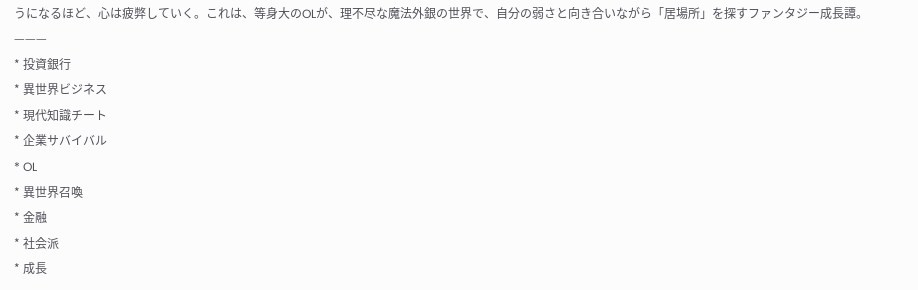うになるほど、心は疲弊していく。これは、等身大のOLが、理不尽な魔法外銀の世界で、自分の弱さと向き合いながら「居場所」を探すファンタジー成長譚。
———
* 投資銀行
* 異世界ビジネス
* 現代知識チート
* 企業サバイバル
* OL
* 異世界召喚
* 金融
* 社会派
* 成長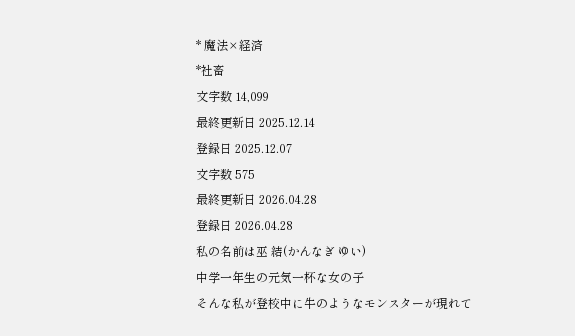* 魔法×経済
*社畜
文字数 14,099
最終更新日 2025.12.14
登録日 2025.12.07
文字数 575
最終更新日 2026.04.28
登録日 2026.04.28
私の名前は巫 結(かんなぎ ゆい)
中学一年生の元気一杯な女の子
そんな私が登校中に牛のようなモンスターが現れて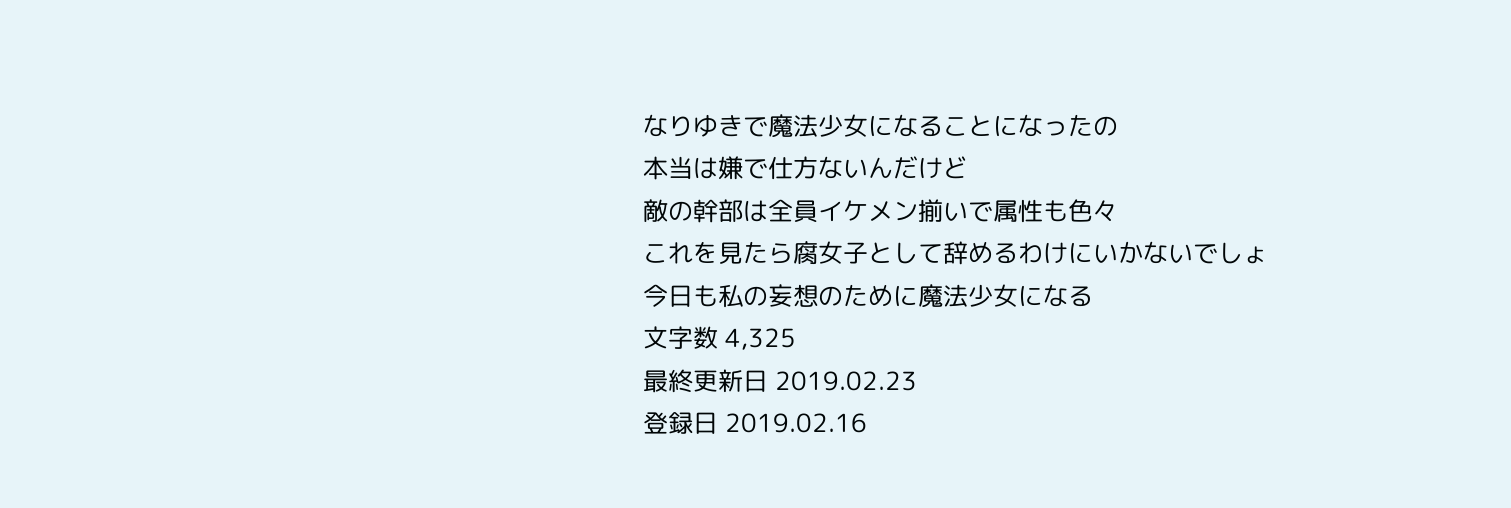なりゆきで魔法少女になることになったの
本当は嫌で仕方ないんだけど
敵の幹部は全員イケメン揃いで属性も色々
これを見たら腐女子として辞めるわけにいかないでしょ
今日も私の妄想のために魔法少女になる
文字数 4,325
最終更新日 2019.02.23
登録日 2019.02.16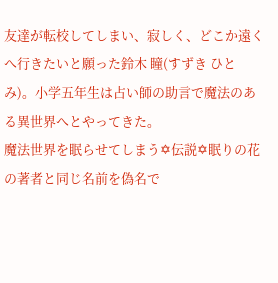友達が転校してしまい、寂しく、どこか遠くへ行きたいと願った鈴木 瞳(すずき ひとみ)。小学五年生は占い師の助言で魔法のある異世界へとやってきた。
魔法世界を眠らせてしまう✡伝説✡眠りの花の著者と同じ名前を偽名で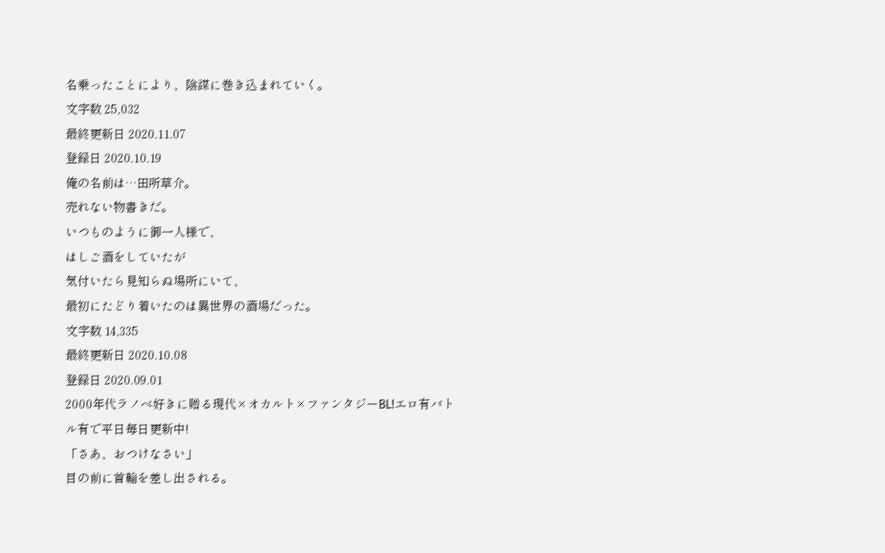名乗ったことにより、陰謀に巻き込まれていく。
文字数 25,032
最終更新日 2020.11.07
登録日 2020.10.19
俺の名前は…田所草介。
売れない物書きだ。
いつものように御一人様で、
はしご酒をしていたが
気付いたら見知らぬ場所にいて、
最初にたどり着いたのは異世界の酒場だった。
文字数 14,335
最終更新日 2020.10.08
登録日 2020.09.01
2000年代ラノベ好きに贈る現代×オカルト×ファンタジーBL!エロ有バトル有で平日毎日更新中!
「さあ、おつけなさい」
目の前に首輪を差し出される。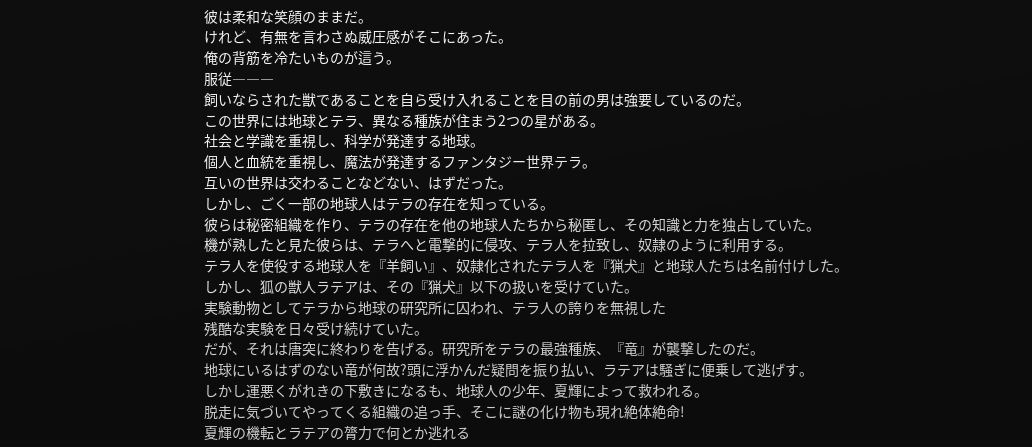彼は柔和な笑顔のままだ。
けれど、有無を言わさぬ威圧感がそこにあった。
俺の背筋を冷たいものが這う。
服従―――
飼いならされた獣であることを自ら受け入れることを目の前の男は強要しているのだ。
この世界には地球とテラ、異なる種族が住まう2つの星がある。
社会と学識を重視し、科学が発達する地球。
個人と血統を重視し、魔法が発達するファンタジー世界テラ。
互いの世界は交わることなどない、はずだった。
しかし、ごく一部の地球人はテラの存在を知っている。
彼らは秘密組織を作り、テラの存在を他の地球人たちから秘匿し、その知識と力を独占していた。
機が熟したと見た彼らは、テラへと電撃的に侵攻、テラ人を拉致し、奴隷のように利用する。
テラ人を使役する地球人を『羊飼い』、奴隷化されたテラ人を『猟犬』と地球人たちは名前付けした。
しかし、狐の獣人ラテアは、その『猟犬』以下の扱いを受けていた。
実験動物としてテラから地球の研究所に囚われ、テラ人の誇りを無視した
残酷な実験を日々受け続けていた。
だが、それは唐突に終わりを告げる。研究所をテラの最強種族、『竜』が襲撃したのだ。
地球にいるはずのない竜が何故?頭に浮かんだ疑問を振り払い、ラテアは騒ぎに便乗して逃げす。
しかし運悪くがれきの下敷きになるも、地球人の少年、夏輝によって救われる。
脱走に気づいてやってくる組織の追っ手、そこに謎の化け物も現れ絶体絶命!
夏輝の機転とラテアの膂力で何とか逃れる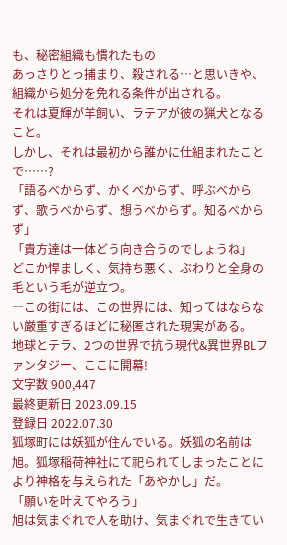も、秘密組織も慣れたもの
あっさりとっ捕まり、殺される…と思いきや、組織から処分を免れる条件が出される。
それは夏輝が羊飼い、ラテアが彼の猟犬となること。
しかし、それは最初から誰かに仕組まれたことで……?
「語るべからず、かくべからず、呼ぶべからず、歌うべからず、想うべからず。知るべからず」
「貴方達は一体どう向き合うのでしょうね」
どこか悍ましく、気持ち悪く、ぶわりと全身の毛という毛が逆立つ。
―この街には、この世界には、知ってはならない厳重すぎるほどに秘匿された現実がある。
地球とテラ、2つの世界で抗う現代&異世界BLファンタジー、ここに開幕!
文字数 900,447
最終更新日 2023.09.15
登録日 2022.07.30
狐塚町には妖狐が住んでいる。妖狐の名前は旭。狐塚稲荷神社にて祀られてしまったことにより神格を与えられた「あやかし」だ。
「願いを叶えてやろう」
旭は気まぐれで人を助け、気まぐれで生きてい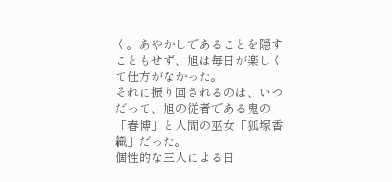く。あやかしであることを隠すこともせず、旭は毎日が楽しくて仕方がなかった。
それに振り回されるのは、いつだって、旭の従者である鬼の「春博」と人間の巫女「狐塚香織」だった。
個性的な三人による日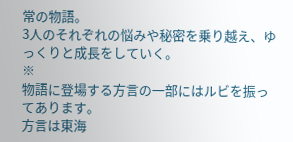常の物語。
3人のそれぞれの悩みや秘密を乗り越え、ゆっくりと成長をしていく。
※
物語に登場する方言の一部にはルビを振ってあります。
方言は東海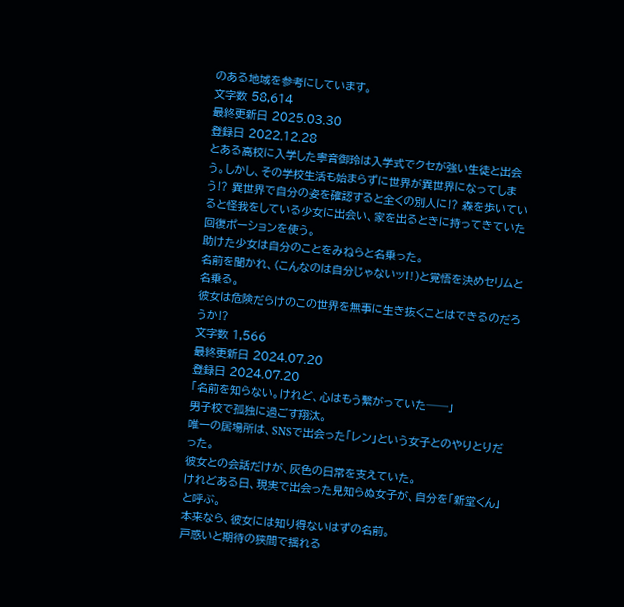のある地域を参考にしています。
文字数 58,614
最終更新日 2025.03.30
登録日 2022.12.28
とある高校に入学した寧音御玲は入学式でクセが強い生徒と出会う。しかし、その学校生活も始まらずに世界が異世界になってしまう⁉ 異世界で自分の姿を確認すると全くの別人に⁉ 森を歩いていると怪我をしている少女に出会い、家を出るときに持ってきていた回復ポーションを使う。
助けた少女は自分のことをみねらと名乗った。
名前を聞かれ、(こんなのは自分じゃないッ‼)と覚悟を決めセリムと名乗る。
彼女は危険だらけのこの世界を無事に生き抜くことはできるのだろうか⁉
文字数 1,566
最終更新日 2024.07.20
登録日 2024.07.20
「名前を知らない。けれど、心はもう繋がっていた──」
男子校で孤独に過ごす翔汰。
唯一の居場所は、SNSで出会った「レン」という女子とのやりとりだった。
彼女との会話だけが、灰色の日常を支えていた。
けれどある日、現実で出会った見知らぬ女子が、自分を「新堂くん」と呼ぶ。
本来なら、彼女には知り得ないはずの名前。
戸惑いと期待の狭間で揺れる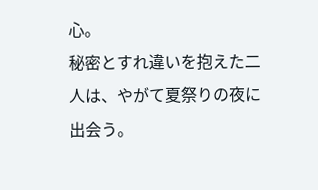心。
秘密とすれ違いを抱えた二人は、やがて夏祭りの夜に出会う。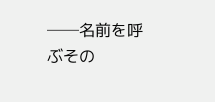──名前を呼ぶその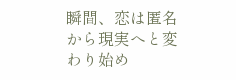瞬間、恋は匿名から現実へと変わり始め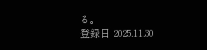る。
登録日 2025.11.30